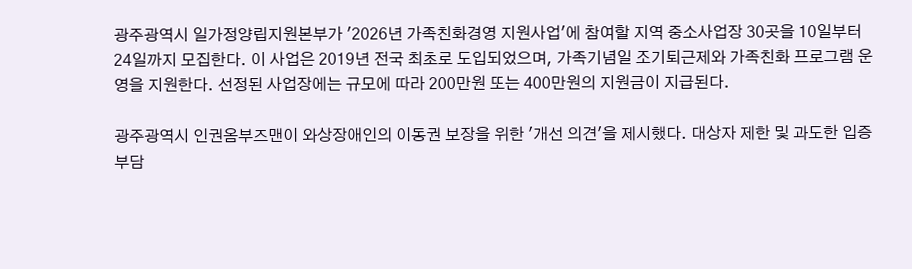광주광역시 일가정양립지원본부가 '2026년 가족친화경영 지원사업'에 참여할 지역 중소사업장 30곳을 10일부터 24일까지 모집한다. 이 사업은 2019년 전국 최초로 도입되었으며, 가족기념일 조기퇴근제와 가족친화 프로그램 운영을 지원한다. 선정된 사업장에는 규모에 따라 200만원 또는 400만원의 지원금이 지급된다.

광주광역시 인권옴부즈맨이 와상장애인의 이동권 보장을 위한 '개선 의견'을 제시했다. 대상자 제한 및 과도한 입증 부담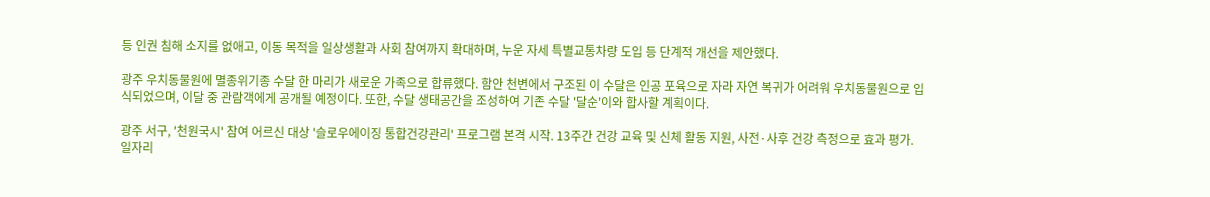등 인권 침해 소지를 없애고, 이동 목적을 일상생활과 사회 참여까지 확대하며, 누운 자세 특별교통차량 도입 등 단계적 개선을 제안했다.

광주 우치동물원에 멸종위기종 수달 한 마리가 새로운 가족으로 합류했다. 함안 천변에서 구조된 이 수달은 인공 포육으로 자라 자연 복귀가 어려워 우치동물원으로 입식되었으며, 이달 중 관람객에게 공개될 예정이다. 또한, 수달 생태공간을 조성하여 기존 수달 '달순'이와 합사할 계획이다.

광주 서구, '천원국시' 참여 어르신 대상 '슬로우에이징 통합건강관리' 프로그램 본격 시작. 13주간 건강 교육 및 신체 활동 지원, 사전·사후 건강 측정으로 효과 평가. 일자리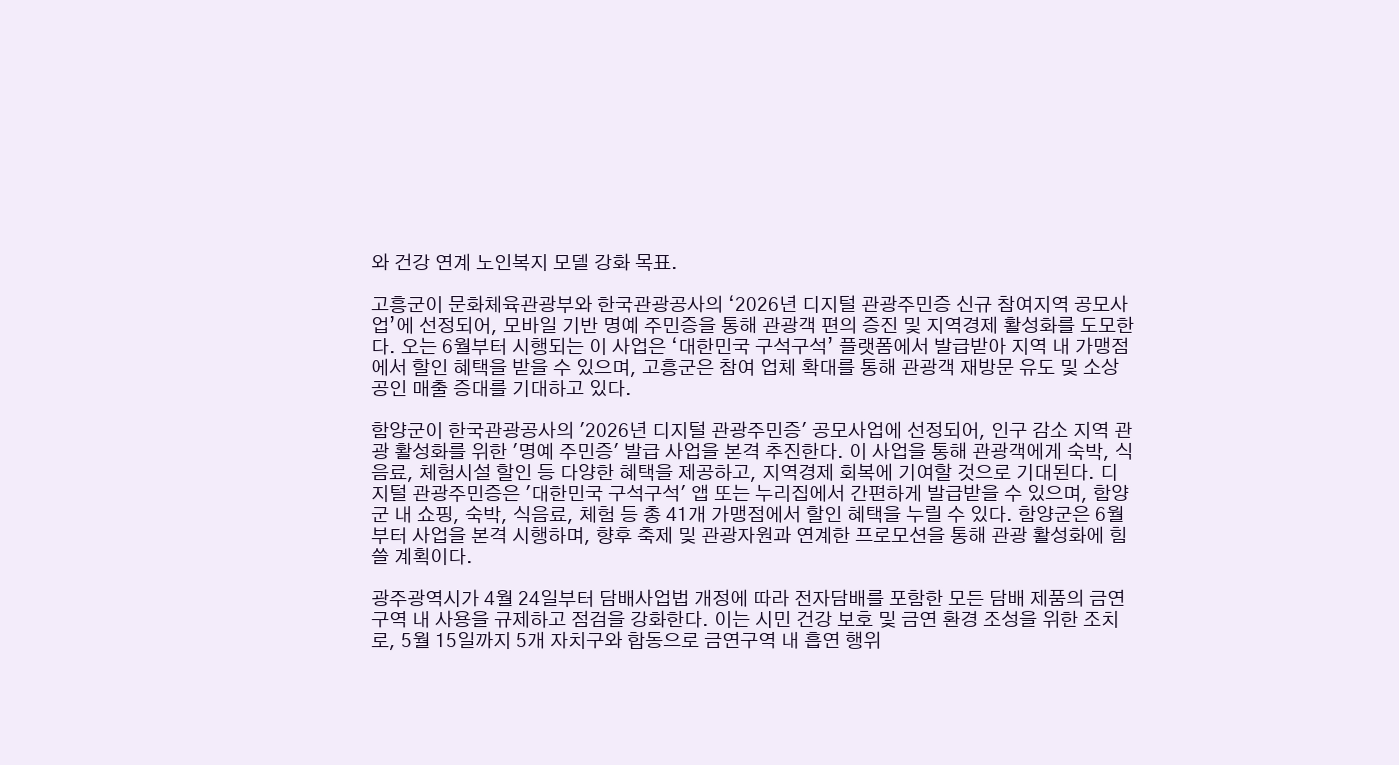와 건강 연계 노인복지 모델 강화 목표.

고흥군이 문화체육관광부와 한국관광공사의 ‘2026년 디지털 관광주민증 신규 참여지역 공모사업’에 선정되어, 모바일 기반 명예 주민증을 통해 관광객 편의 증진 및 지역경제 활성화를 도모한다. 오는 6월부터 시행되는 이 사업은 ‘대한민국 구석구석’ 플랫폼에서 발급받아 지역 내 가맹점에서 할인 혜택을 받을 수 있으며, 고흥군은 참여 업체 확대를 통해 관광객 재방문 유도 및 소상공인 매출 증대를 기대하고 있다.

함양군이 한국관광공사의 '2026년 디지털 관광주민증' 공모사업에 선정되어, 인구 감소 지역 관광 활성화를 위한 '명예 주민증' 발급 사업을 본격 추진한다. 이 사업을 통해 관광객에게 숙박, 식음료, 체험시설 할인 등 다양한 혜택을 제공하고, 지역경제 회복에 기여할 것으로 기대된다. 디지털 관광주민증은 '대한민국 구석구석' 앱 또는 누리집에서 간편하게 발급받을 수 있으며, 함양군 내 쇼핑, 숙박, 식음료, 체험 등 총 41개 가맹점에서 할인 혜택을 누릴 수 있다. 함양군은 6월부터 사업을 본격 시행하며, 향후 축제 및 관광자원과 연계한 프로모션을 통해 관광 활성화에 힘쓸 계획이다.

광주광역시가 4월 24일부터 담배사업법 개정에 따라 전자담배를 포함한 모든 담배 제품의 금연구역 내 사용을 규제하고 점검을 강화한다. 이는 시민 건강 보호 및 금연 환경 조성을 위한 조치로, 5월 15일까지 5개 자치구와 합동으로 금연구역 내 흡연 행위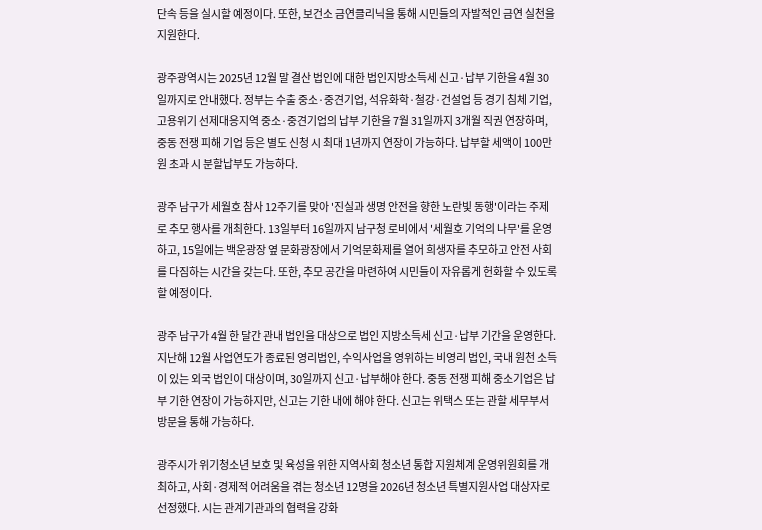단속 등을 실시할 예정이다. 또한, 보건소 금연클리닉을 통해 시민들의 자발적인 금연 실천을 지원한다.

광주광역시는 2025년 12월 말 결산 법인에 대한 법인지방소득세 신고·납부 기한을 4월 30일까지로 안내했다. 정부는 수출 중소·중견기업, 석유화학·철강·건설업 등 경기 침체 기업, 고용위기 선제대응지역 중소·중견기업의 납부 기한을 7월 31일까지 3개월 직권 연장하며, 중동 전쟁 피해 기업 등은 별도 신청 시 최대 1년까지 연장이 가능하다. 납부할 세액이 100만원 초과 시 분할납부도 가능하다.

광주 남구가 세월호 참사 12주기를 맞아 '진실과 생명 안전을 향한 노란빛 동행'이라는 주제로 추모 행사를 개최한다. 13일부터 16일까지 남구청 로비에서 '세월호 기억의 나무'를 운영하고, 15일에는 백운광장 옆 문화광장에서 기억문화제를 열어 희생자를 추모하고 안전 사회를 다짐하는 시간을 갖는다. 또한, 추모 공간을 마련하여 시민들이 자유롭게 헌화할 수 있도록 할 예정이다.

광주 남구가 4월 한 달간 관내 법인을 대상으로 법인 지방소득세 신고·납부 기간을 운영한다. 지난해 12월 사업연도가 종료된 영리법인, 수익사업을 영위하는 비영리 법인, 국내 원천 소득이 있는 외국 법인이 대상이며, 30일까지 신고·납부해야 한다. 중동 전쟁 피해 중소기업은 납부 기한 연장이 가능하지만, 신고는 기한 내에 해야 한다. 신고는 위택스 또는 관할 세무부서 방문을 통해 가능하다.

광주시가 위기청소년 보호 및 육성을 위한 지역사회 청소년 통합 지원체계 운영위원회를 개최하고, 사회·경제적 어려움을 겪는 청소년 12명을 2026년 청소년 특별지원사업 대상자로 선정했다. 시는 관계기관과의 협력을 강화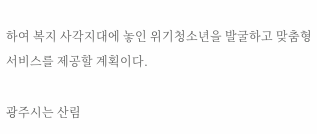하여 복지 사각지대에 놓인 위기청소년을 발굴하고 맞춤형 서비스를 제공할 계획이다.

광주시는 산림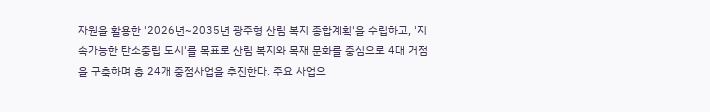자원을 활용한 '2026년~2035년 광주형 산림 복지 종합계획'을 수립하고, '지속가능한 탄소중립 도시'를 목표로 산림 복지와 목재 문화를 중심으로 4대 거점을 구축하며 총 24개 중점사업을 추진한다. 주요 사업으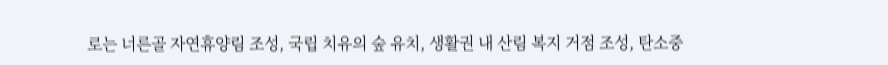로는 너른골 자연휴양림 조성, 국립 치유의 숲 유치, 생활권 내 산림 복지 거점 조성, 탄소중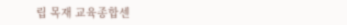립 목재 교육종합센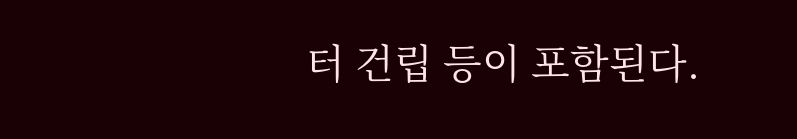터 건립 등이 포함된다.